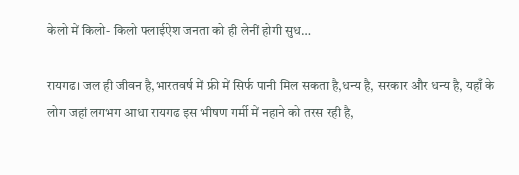केलो में किलो- किलो फ्लाईऐश जनता को ही लेनीं होगी सुध…

रायगढ। जल ही जीवन है,भारतवर्ष में फ्री में सिर्फ पानी मिल सकता है,धन्य है, सरकार और धन्य है, यहाँ के लोग जहां लगभग आधा रायगढ इस भीषण गर्मी में नहाने को तरस रही है,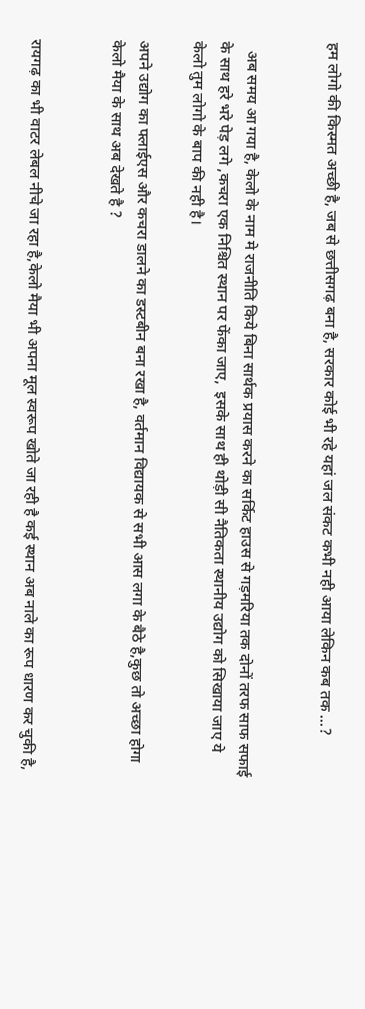हम लोगो की किस्मत अच्छी है, जब से छत्तीसगढ़ बना है, सरकार कोई भी रहे यहां जल संकट कभी नही आया लेकिन कब तक …?


  अब समय आ गया है, केलो के नाम मे राजनीति किये बिना सार्थक प्रयास करने का सर्किट हाउस से गड़मरिया तक दोनों तरफ साफ सफाई के साथ हरे भरे पेड़ लगे ,कचरा एक निश्चित स्थान पर फेंका जाए,  इसके साथ ही थोड़ी सी नैतिकता स्थानीय उद्योग को सिखाया जाए ये केलो तुम लोगो के बाप की नही है।

अपने उद्योग का फ्लाईएस और कचरा डालने का डस्टबीन बना रखा है, वर्तमान विद्यायक से सभी आस लगा के बैठे है,कुछ तो अच्छा होगा केलो मैया के साथ अब देखते है ?


रायगढ़ का भी वाटर लेबल नीचे जा रहा है,केलो मैया भी अपना मूल स्वरूप खोते जा रही है कई स्थान अब नाले का रूप धारण कर चुकी है,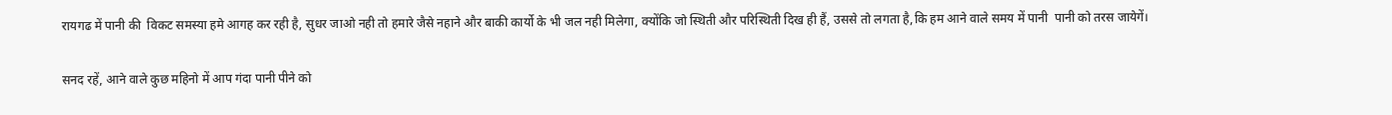रायगढ में पानी की  विकट समस्या हमे आगह कर रही है, सुधर जाओ नही तो हमारे जैसे नहाने और बाकी कार्यो के भी जल नही मिलेगा, क्योंकि जो स्थिती और परिस्थिती दिख ही हैं, उससे तो लगता है,कि हम आने वाले समय में पानी  पानी को तरस जायेगें।

सनद रहें, आने वाले कुछ महिनो में आप गंदा पानी पीने को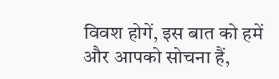विवश होगें, इस बात को हमें और आपको सोचना हैं,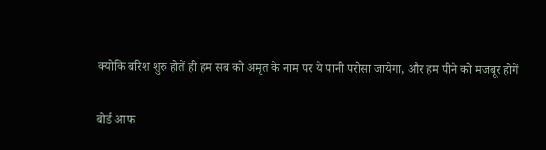क्योकि बरिश शुरु होतें ही हम सब को अमृत के नाम पर ये पानी परोसा जायेगा, और हम पीने को मजबूर होगें

बोर्ड आफ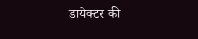डायेक्टर की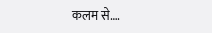कलम से….